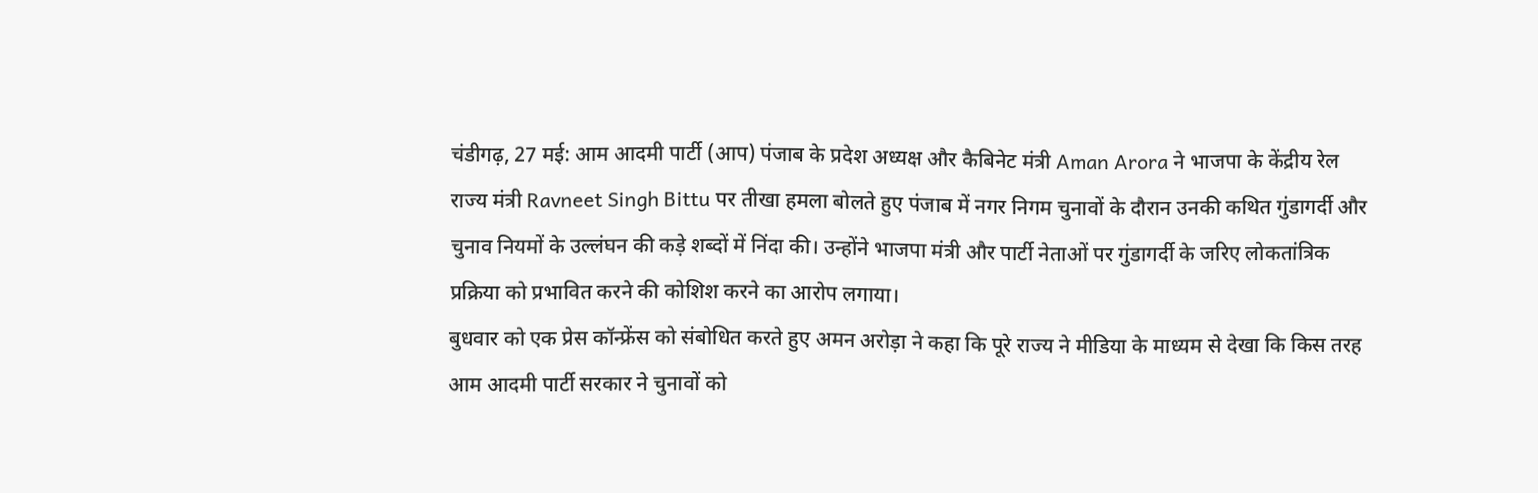चंडीगढ़, 27 मई: आम आदमी पार्टी (आप) पंजाब के प्रदेश अध्यक्ष और कैबिनेट मंत्री Aman Arora ने भाजपा के केंद्रीय रेल राज्य मंत्री Ravneet Singh Bittu पर तीखा हमला बोलते हुए पंजाब में नगर निगम चुनावों के दौरान उनकी कथित गुंडागर्दी और चुनाव नियमों के उल्लंघन की कड़े शब्दों में निंदा की। उन्होंने भाजपा मंत्री और पार्टी नेताओं पर गुंडागर्दी के जरिए लोकतांत्रिक प्रक्रिया को प्रभावित करने की कोशिश करने का आरोप लगाया।
बुधवार को एक प्रेस कॉन्फ्रेंस को संबोधित करते हुए अमन अरोड़ा ने कहा कि पूरे राज्य ने मीडिया के माध्यम से देखा कि किस तरह आम आदमी पार्टी सरकार ने चुनावों को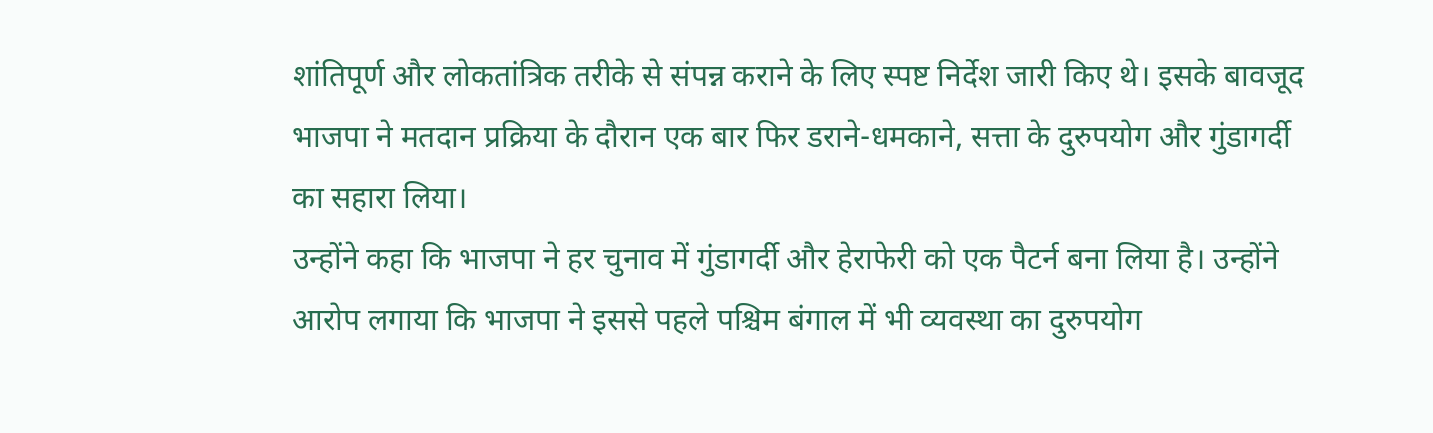शांतिपूर्ण और लोकतांत्रिक तरीके से संपन्न कराने के लिए स्पष्ट निर्देश जारी किए थे। इसके बावजूद भाजपा ने मतदान प्रक्रिया के दौरान एक बार फिर डराने-धमकाने, सत्ता के दुरुपयोग और गुंडागर्दी का सहारा लिया।
उन्होंने कहा कि भाजपा ने हर चुनाव में गुंडागर्दी और हेराफेरी को एक पैटर्न बना लिया है। उन्होंने आरोप लगाया कि भाजपा ने इससे पहले पश्चिम बंगाल में भी व्यवस्था का दुरुपयोग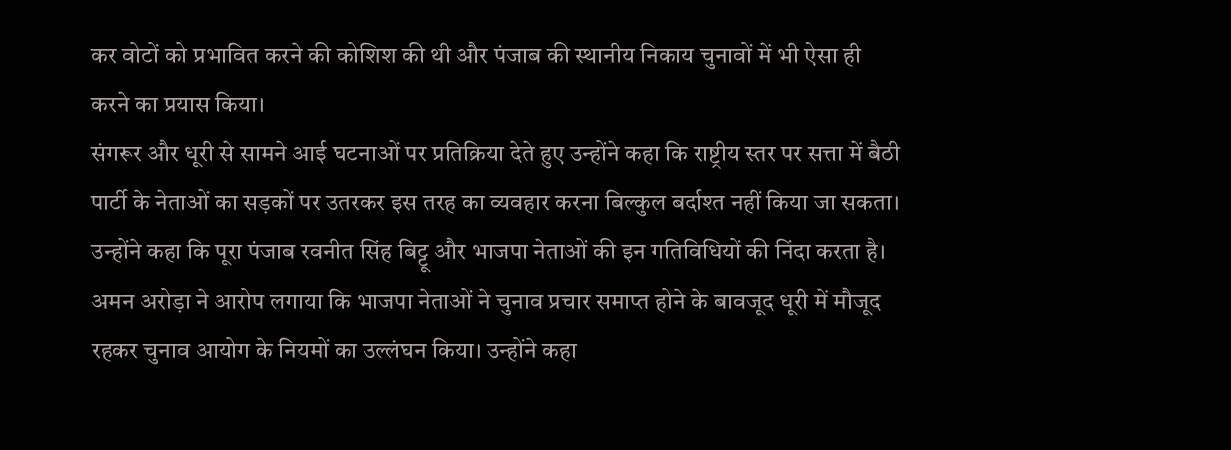कर वोटों को प्रभावित करने की कोशिश की थी और पंजाब की स्थानीय निकाय चुनावों में भी ऐसा ही करने का प्रयास किया।
संगरूर और धूरी से सामने आई घटनाओं पर प्रतिक्रिया देते हुए उन्होंने कहा कि राष्ट्रीय स्तर पर सत्ता में बैठी पार्टी के नेताओं का सड़कों पर उतरकर इस तरह का व्यवहार करना बिल्कुल बर्दाश्त नहीं किया जा सकता। उन्होंने कहा कि पूरा पंजाब रवनीत सिंह बिट्टू और भाजपा नेताओं की इन गतिविधियों की निंदा करता है।
अमन अरोड़ा ने आरोप लगाया कि भाजपा नेताओं ने चुनाव प्रचार समाप्त होने के बावजूद धूरी में मौजूद रहकर चुनाव आयोग के नियमों का उल्लंघन किया। उन्होंने कहा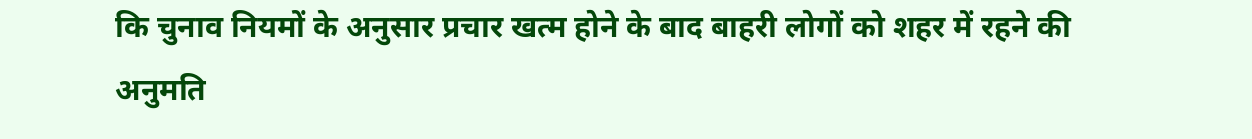कि चुनाव नियमों के अनुसार प्रचार खत्म होने के बाद बाहरी लोगों को शहर में रहने की अनुमति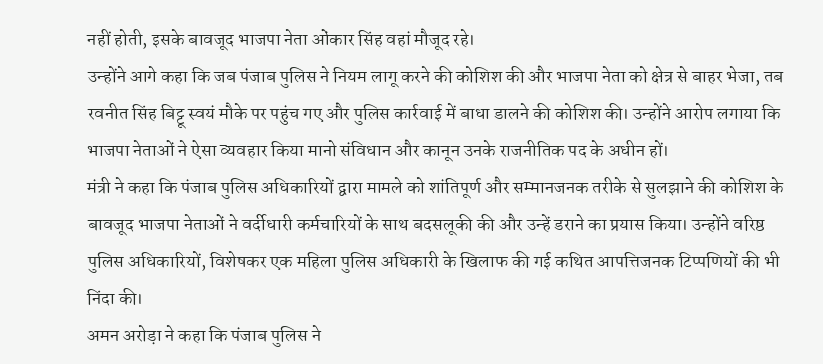नहीं होती, इसके बावजूद भाजपा नेता ओंकार सिंह वहां मौजूद रहे।
उन्होंने आगे कहा कि जब पंजाब पुलिस ने नियम लागू करने की कोशिश की और भाजपा नेता को क्षेत्र से बाहर भेजा, तब रवनीत सिंह बिट्टू स्वयं मौके पर पहुंच गए और पुलिस कार्रवाई में बाधा डालने की कोशिश की। उन्होंने आरोप लगाया कि भाजपा नेताओं ने ऐसा व्यवहार किया मानो संविधान और कानून उनके राजनीतिक पद के अधीन हों।
मंत्री ने कहा कि पंजाब पुलिस अधिकारियों द्वारा मामले को शांतिपूर्ण और सम्मानजनक तरीके से सुलझाने की कोशिश के बावजूद भाजपा नेताओं ने वर्दीधारी कर्मचारियों के साथ बदसलूकी की और उन्हें डराने का प्रयास किया। उन्होंने वरिष्ठ पुलिस अधिकारियों, विशेषकर एक महिला पुलिस अधिकारी के खिलाफ की गई कथित आपत्तिजनक टिप्पणियों की भी निंदा की।
अमन अरोड़ा ने कहा कि पंजाब पुलिस ने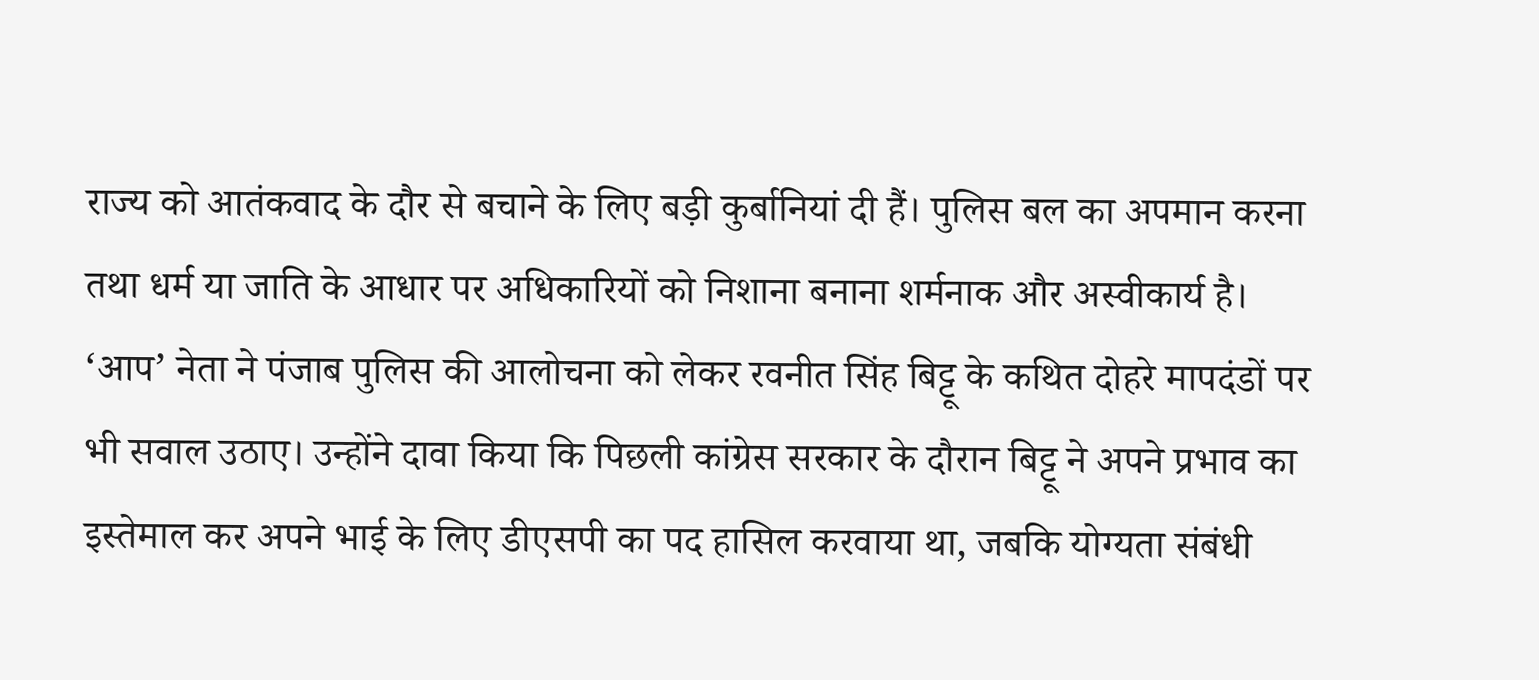राज्य को आतंकवाद के दौर से बचाने के लिए बड़ी कुर्बानियां दी हैं। पुलिस बल का अपमान करना तथा धर्म या जाति के आधार पर अधिकारियों को निशाना बनाना शर्मनाक और अस्वीकार्य है।
‘आप’ नेता ने पंजाब पुलिस की आलोचना को लेकर रवनीत सिंह बिट्टू के कथित दोहरे मापदंडों पर भी सवाल उठाए। उन्होंने दावा किया कि पिछली कांग्रेस सरकार के दौरान बिट्टू ने अपने प्रभाव का इस्तेमाल कर अपने भाई के लिए डीएसपी का पद हासिल करवाया था, जबकि योग्यता संबंधी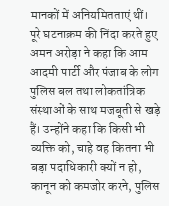मानकों में अनियमितताएं थीं।
पूरे घटनाक्रम की निंदा करते हुए अमन अरोड़ा ने कहा कि आम आदमी पार्टी और पंजाब के लोग पुलिस बल तथा लोकतांत्रिक संस्थाओं के साथ मजबूती से खड़े हैं। उन्होंने कहा कि किसी भी व्यक्ति को, चाहे वह कितना भी बड़ा पदाधिकारी क्यों न हो, कानून को कमजोर करने, पुलिस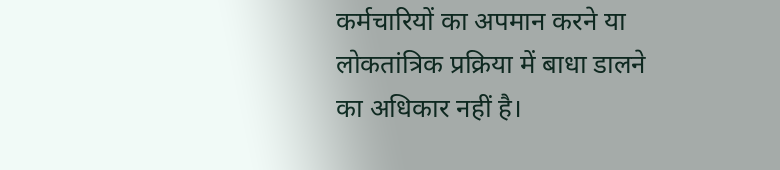कर्मचारियों का अपमान करने या लोकतांत्रिक प्रक्रिया में बाधा डालने का अधिकार नहीं है।